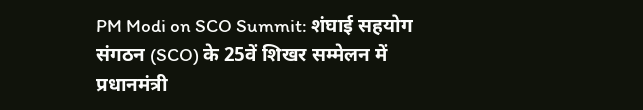PM Modi on SCO Summit: शंघाई सहयोग संगठन (SCO) के 25वें शिखर सम्मेलन में प्रधानमंत्री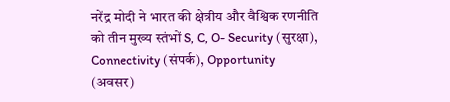नरेंद्र मोदी ने भारत की क्षेत्रीय और वैश्विक रणनीति को तीन मुख्य स्तंभों S, C, O- Security (सुरक्षा), Connectivity (संपर्क), Opportunity (अवसर)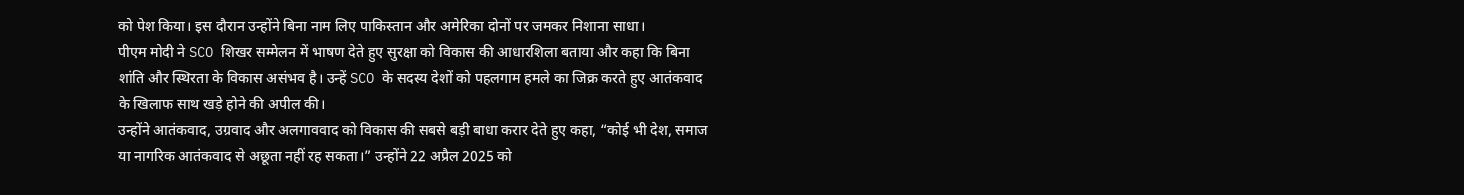को पेश किया। इस दौरान उन्होंने बिना नाम लिए पाकिस्तान और अमेरिका दोनों पर जमकर निशाना साधा।
पीएम मोदी ने SCO शिखर सम्मेलन में भाषण देते हुए सुरक्षा को विकास की आधारशिला बताया और कहा कि बिना शांति और स्थिरता के विकास असंभव है। उन्हें SCO के सदस्य देशों को पहलगाम हमले का जिक्र करते हुए आतंकवाद के खिलाफ साथ खड़े होने की अपील की।
उन्होंने आतंकवाद, उग्रवाद और अलगाववाद को विकास की सबसे बड़ी बाधा करार देते हुए कहा, “कोई भी देश, समाज या नागरिक आतंकवाद से अछूता नहीं रह सकता।” उन्होंने 22 अप्रैल 2025 को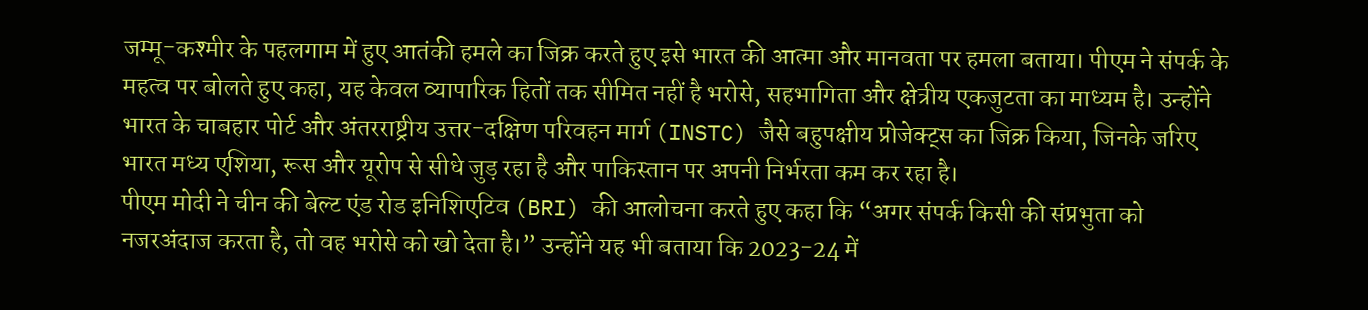जम्मू-कश्मीर के पहलगाम में हुए आतंकी हमले का जिक्र करते हुए इसे भारत की आत्मा और मानवता पर हमला बताया। पीएम ने संपर्क के महत्व पर बोलते हुए कहा, यह केवल व्यापारिक हितों तक सीमित नहीं है भरोसे, सहभागिता और क्षेत्रीय एकजुटता का माध्यम है। उन्होंने भारत के चाबहार पोर्ट और अंतरराष्ट्रीय उत्तर-दक्षिण परिवहन मार्ग (INSTC) जैसे बहुपक्षीय प्रोजेक्ट्स का जिक्र किया, जिनके जरिए भारत मध्य एशिया, रूस और यूरोप से सीधे जुड़ रहा है और पाकिस्तान पर अपनी निर्भरता कम कर रहा है।
पीएम मोदी ने चीन की बेल्ट एंड रोड इनिशिएटिव (BRI) की आलोचना करते हुए कहा कि “अगर संपर्क किसी की संप्रभुता को नजरअंदाज करता है, तो वह भरोसे को खो देता है।” उन्होंने यह भी बताया कि 2023-24 में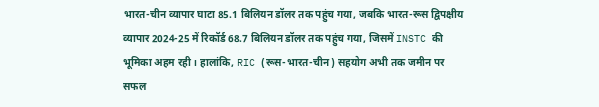भारत-चीन व्यापार घाटा 85.1 बिलियन डॉलर तक पहुंच गया, जबकि भारत-रूस द्विपक्षीय व्यापार 2024-25 में रिकॉर्ड 68.7 बिलियन डॉलर तक पहुंच गया, जिसमें INSTC की भूमिका अहम रही। हालांकि, RIC (रूस-भारत-चीन) सहयोग अभी तक जमीन पर सफल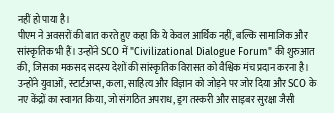नहीं हो पाया है।
पीएम ने अवसरों की बात करते हुए कहा कि ये केवल आर्थिक नहीं, बल्कि सामाजिक और सांस्कृतिक भी हैं। उन्होंने SCO में "Civilizational Dialogue Forum" की शुरुआत की, जिसका मकसद सदस्य देशों की सांस्कृतिक विरासत को वैश्विक मंच प्रदान करना है। उन्होंने युवाओं, स्टार्टअप्स, कला, साहित्य और विज्ञान को जोड़ने पर जोर दिया और SCO के नए केंद्रों का स्वागत किया, जो संगठित अपराध, ड्रग तस्करी और साइबर सुरक्षा जैसी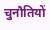चुनौतियों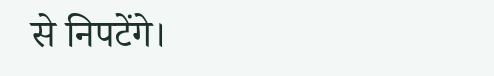से निपटेंगे।